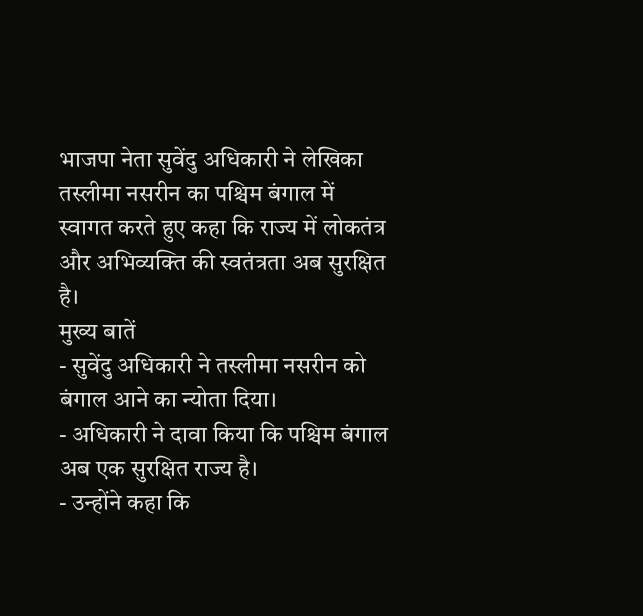भाजपा नेता सुवेंदु अधिकारी ने लेखिका तस्लीमा नसरीन का पश्चिम बंगाल में स्वागत करते हुए कहा कि राज्य में लोकतंत्र और अभिव्यक्ति की स्वतंत्रता अब सुरक्षित है।
मुख्य बातें
- सुवेंदु अधिकारी ने तस्लीमा नसरीन को बंगाल आने का न्योता दिया।
- अधिकारी ने दावा किया कि पश्चिम बंगाल अब एक सुरक्षित राज्य है।
- उन्होंने कहा कि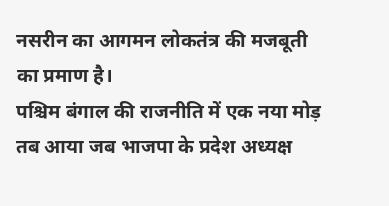नसरीन का आगमन लोकतंत्र की मजबूती का प्रमाण है।
पश्चिम बंगाल की राजनीति में एक नया मोड़ तब आया जब भाजपा के प्रदेश अध्यक्ष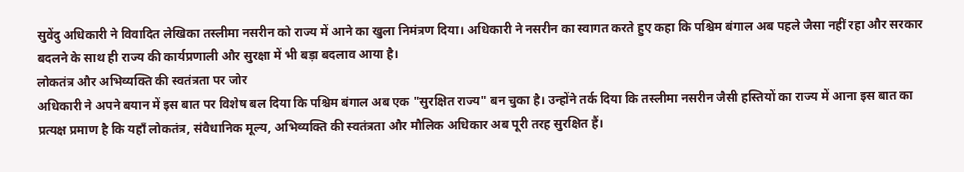सुवेंदु अधिकारी ने विवादित लेखिका तस्लीमा नसरीन को राज्य में आने का खुला निमंत्रण दिया। अधिकारी ने नसरीन का स्वागत करते हुए कहा कि पश्चिम बंगाल अब पहले जैसा नहीं रहा और सरकार बदलने के साथ ही राज्य की कार्यप्रणाली और सुरक्षा में भी बड़ा बदलाव आया है।
लोकतंत्र और अभिव्यक्ति की स्वतंत्रता पर जोर
अधिकारी ने अपने बयान में इस बात पर विशेष बल दिया कि पश्चिम बंगाल अब एक "सुरक्षित राज्य" बन चुका है। उन्होंने तर्क दिया कि तस्लीमा नसरीन जैसी हस्तियों का राज्य में आना इस बात का प्रत्यक्ष प्रमाण है कि यहाँ लोकतंत्र, संवैधानिक मूल्य, अभिव्यक्ति की स्वतंत्रता और मौलिक अधिकार अब पूरी तरह सुरक्षित हैं।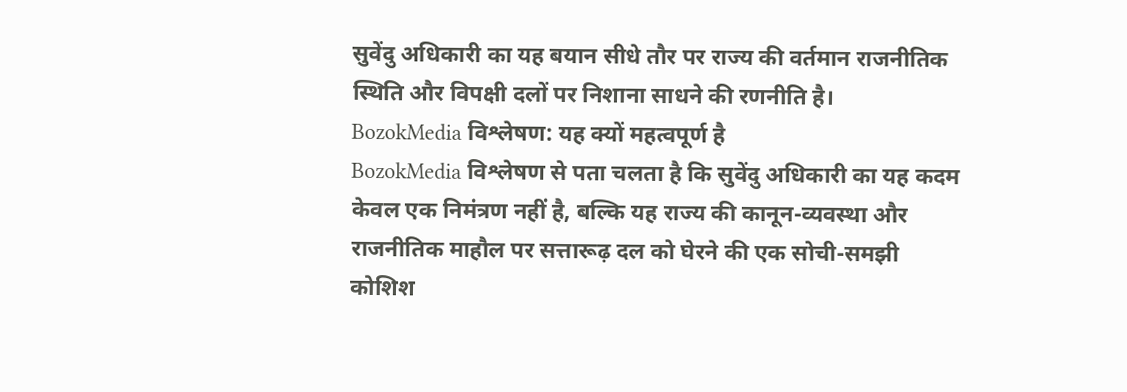सुवेंदु अधिकारी का यह बयान सीधे तौर पर राज्य की वर्तमान राजनीतिक स्थिति और विपक्षी दलों पर निशाना साधने की रणनीति है।
BozokMedia विश्लेषण: यह क्यों महत्वपूर्ण है
BozokMedia विश्लेषण से पता चलता है कि सुवेंदु अधिकारी का यह कदम केवल एक निमंत्रण नहीं है, बल्कि यह राज्य की कानून-व्यवस्था और राजनीतिक माहौल पर सत्तारूढ़ दल को घेरने की एक सोची-समझी कोशिश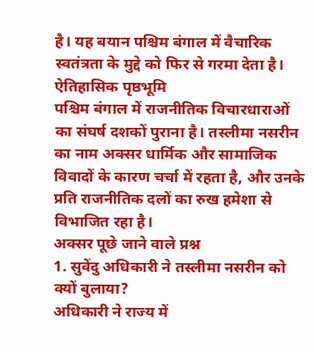है। यह बयान पश्चिम बंगाल में वैचारिक स्वतंत्रता के मुद्दे को फिर से गरमा देता है।
ऐतिहासिक पृष्ठभूमि
पश्चिम बंगाल में राजनीतिक विचारधाराओं का संघर्ष दशकों पुराना है। तस्लीमा नसरीन का नाम अक्सर धार्मिक और सामाजिक विवादों के कारण चर्चा में रहता है, और उनके प्रति राजनीतिक दलों का रुख हमेशा से विभाजित रहा है।
अक्सर पूछे जाने वाले प्रश्न
1. सुवेंदु अधिकारी ने तस्लीमा नसरीन को क्यों बुलाया?
अधिकारी ने राज्य में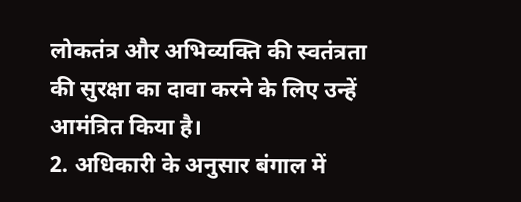लोकतंत्र और अभिव्यक्ति की स्वतंत्रता की सुरक्षा का दावा करने के लिए उन्हें आमंत्रित किया है।
2. अधिकारी के अनुसार बंगाल में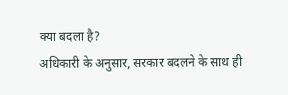क्या बदला है?
अधिकारी के अनुसार, सरकार बदलने के साथ ही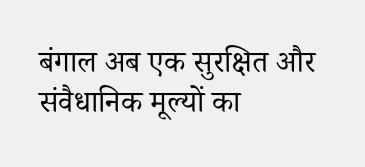बंगाल अब एक सुरक्षित और संवैधानिक मूल्यों का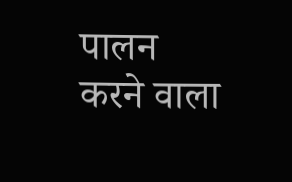पालन करने वाला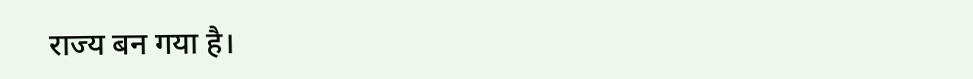राज्य बन गया है।